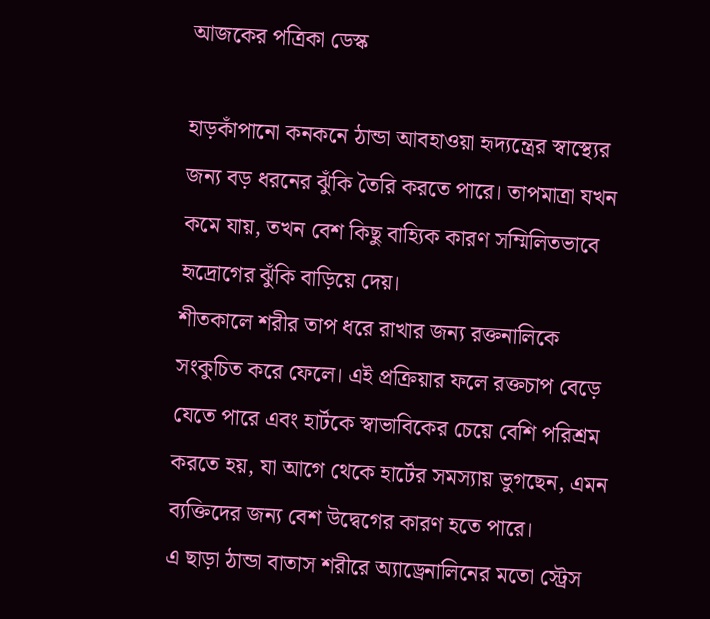আজকের পত্রিকা ডেস্ক

হাড়কাঁপানো কনকনে ঠান্ডা আবহাওয়া হৃদ্যন্ত্রের স্বাস্থ্যের জন্য বড় ধরনের ঝুঁকি তৈরি করতে পারে। তাপমাত্রা যখন কমে যায়, তখন বেশ কিছু বাহ্যিক কারণ সম্মিলিতভাবে হৃদ্রোগের ঝুঁকি বাড়িয়ে দেয়।
শীতকালে শরীর তাপ ধরে রাখার জন্য রক্তনালিকে সংকুচিত করে ফেলে। এই প্রক্রিয়ার ফলে রক্তচাপ বেড়ে যেতে পারে এবং হার্টকে স্বাভাবিকের চেয়ে বেশি পরিশ্রম করতে হয়, যা আগে থেকে হার্টের সমস্যায় ভুগছেন, এমন ব্যক্তিদের জন্য বেশ উদ্বেগের কারণ হতে পারে।
এ ছাড়া ঠান্ডা বাতাস শরীরে অ্যাড্রেনালিনের মতো স্ট্রেস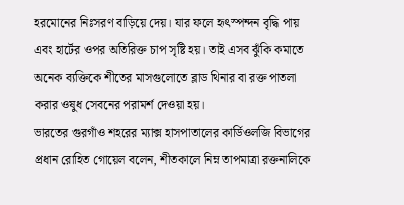হরমোনের নিঃসরণ বাড়িয়ে দেয়। যার ফলে হৃৎস্পন্দন বৃদ্ধি পায় এবং হার্টের ওপর অতিরিক্ত চাপ সৃষ্টি হয়। তাই এসব ঝুঁকি কমাতে অনেক ব্যক্তিকে শীতের মাসগুলোতে ব্লাড থিনার বা রক্ত পাতলা করার ওষুধ সেবনের পরামর্শ দেওয়া হয়।
ভারতের গুরগাঁও শহরের ম্যাক্স হাসপাতালের কার্ডিওলজি বিভাগের প্রধান রোহিত গোয়েল বলেন, শীতকালে নিম্ন তাপমাত্রা রক্তনালিকে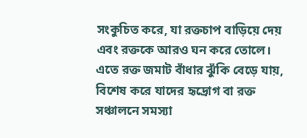সংকুচিত করে, যা রক্তচাপ বাড়িয়ে দেয় এবং রক্তকে আরও ঘন করে তোলে। এতে রক্ত জমাট বাঁধার ঝুঁকি বেড়ে যায়, বিশেষ করে যাদের হৃদ্রোগ বা রক্ত সঞ্চালনে সমস্যা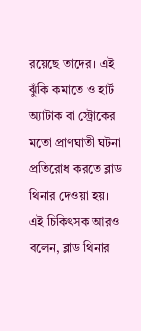রয়েছে তাদের। এই ঝুঁকি কমাতে ও হার্ট অ্যাটাক বা স্ট্রোকের মতো প্রাণঘাতী ঘটনা প্রতিরোধ করতে ব্লাড থিনার দেওয়া হয়।
এই চিকিৎসক আরও বলেন, ব্লাড থিনার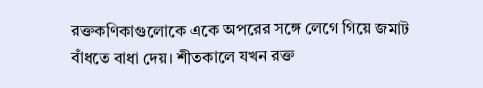রক্তকণিকাগুলোকে একে অপরের সঙ্গে লেগে গিয়ে জমাট বাঁধতে বাধা দেয়। শীতকালে যখন রক্ত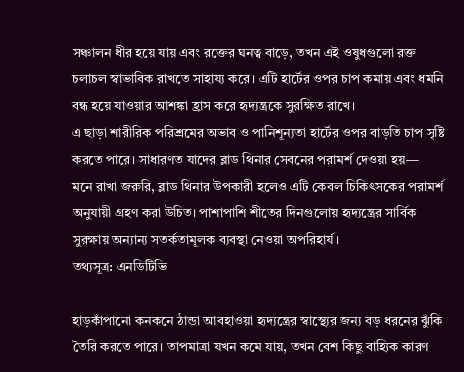সঞ্চালন ধীর হয়ে যায় এবং রক্তের ঘনত্ব বাড়ে, তখন এই ওষুধগুলো রক্ত চলাচল স্বাভাবিক রাখতে সাহায্য করে। এটি হার্টের ওপর চাপ কমায় এবং ধমনি বন্ধ হয়ে যাওয়ার আশঙ্কা হ্রাস করে হৃদ্যন্ত্রকে সুরক্ষিত রাখে।
এ ছাড়া শারীরিক পরিশ্রমের অভাব ও পানিশূন্যতা হার্টের ওপর বাড়তি চাপ সৃষ্টি করতে পারে। সাধারণত যাদের ব্লাড থিনার সেবনের পরামর্শ দেওয়া হয়—
মনে রাখা জরুরি, ব্লাড থিনার উপকারী হলেও এটি কেবল চিকিৎসকের পরামর্শ অনুযায়ী গ্রহণ করা উচিত। পাশাপাশি শীতের দিনগুলোয় হৃদ্যন্ত্রের সার্বিক সুরক্ষায় অন্যান্য সতর্কতামূলক ব্যবস্থা নেওয়া অপরিহার্য।
তথ্যসূত্র: এনডিটিভি

হাড়কাঁপানো কনকনে ঠান্ডা আবহাওয়া হৃদ্যন্ত্রের স্বাস্থ্যের জন্য বড় ধরনের ঝুঁকি তৈরি করতে পারে। তাপমাত্রা যখন কমে যায়, তখন বেশ কিছু বাহ্যিক কারণ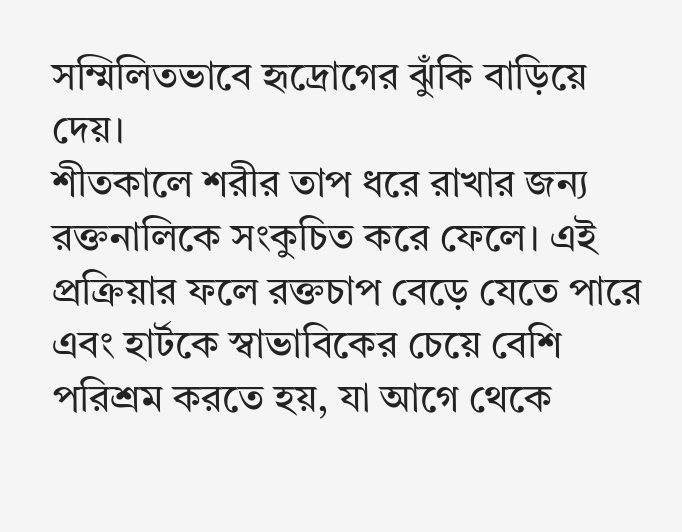সম্মিলিতভাবে হৃদ্রোগের ঝুঁকি বাড়িয়ে দেয়।
শীতকালে শরীর তাপ ধরে রাখার জন্য রক্তনালিকে সংকুচিত করে ফেলে। এই প্রক্রিয়ার ফলে রক্তচাপ বেড়ে যেতে পারে এবং হার্টকে স্বাভাবিকের চেয়ে বেশি পরিশ্রম করতে হয়, যা আগে থেকে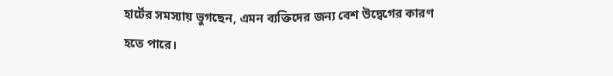হার্টের সমস্যায় ভুগছেন, এমন ব্যক্তিদের জন্য বেশ উদ্বেগের কারণ হতে পারে।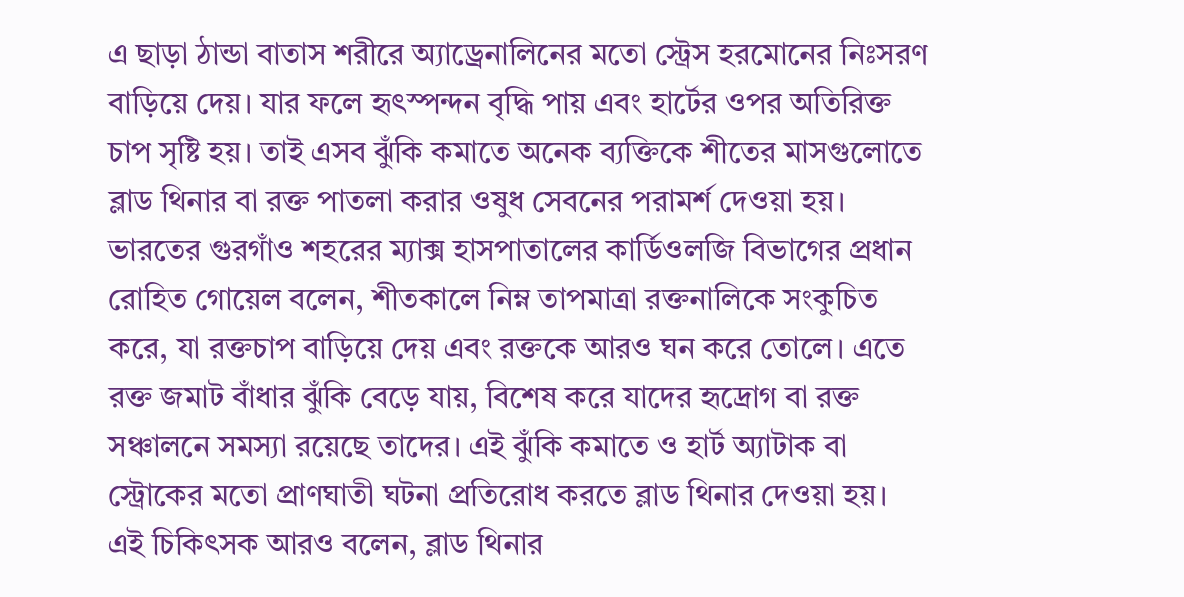এ ছাড়া ঠান্ডা বাতাস শরীরে অ্যাড্রেনালিনের মতো স্ট্রেস হরমোনের নিঃসরণ বাড়িয়ে দেয়। যার ফলে হৃৎস্পন্দন বৃদ্ধি পায় এবং হার্টের ওপর অতিরিক্ত চাপ সৃষ্টি হয়। তাই এসব ঝুঁকি কমাতে অনেক ব্যক্তিকে শীতের মাসগুলোতে ব্লাড থিনার বা রক্ত পাতলা করার ওষুধ সেবনের পরামর্শ দেওয়া হয়।
ভারতের গুরগাঁও শহরের ম্যাক্স হাসপাতালের কার্ডিওলজি বিভাগের প্রধান রোহিত গোয়েল বলেন, শীতকালে নিম্ন তাপমাত্রা রক্তনালিকে সংকুচিত করে, যা রক্তচাপ বাড়িয়ে দেয় এবং রক্তকে আরও ঘন করে তোলে। এতে রক্ত জমাট বাঁধার ঝুঁকি বেড়ে যায়, বিশেষ করে যাদের হৃদ্রোগ বা রক্ত সঞ্চালনে সমস্যা রয়েছে তাদের। এই ঝুঁকি কমাতে ও হার্ট অ্যাটাক বা স্ট্রোকের মতো প্রাণঘাতী ঘটনা প্রতিরোধ করতে ব্লাড থিনার দেওয়া হয়।
এই চিকিৎসক আরও বলেন, ব্লাড থিনার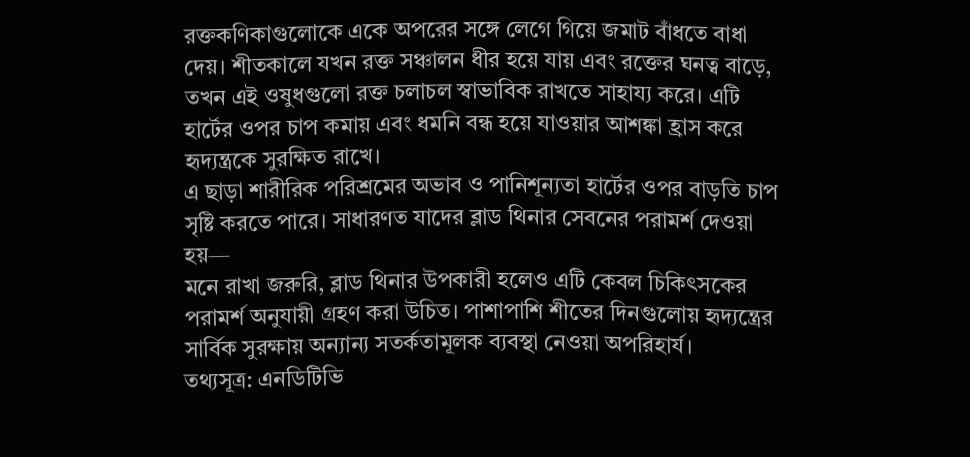রক্তকণিকাগুলোকে একে অপরের সঙ্গে লেগে গিয়ে জমাট বাঁধতে বাধা দেয়। শীতকালে যখন রক্ত সঞ্চালন ধীর হয়ে যায় এবং রক্তের ঘনত্ব বাড়ে, তখন এই ওষুধগুলো রক্ত চলাচল স্বাভাবিক রাখতে সাহায্য করে। এটি হার্টের ওপর চাপ কমায় এবং ধমনি বন্ধ হয়ে যাওয়ার আশঙ্কা হ্রাস করে হৃদ্যন্ত্রকে সুরক্ষিত রাখে।
এ ছাড়া শারীরিক পরিশ্রমের অভাব ও পানিশূন্যতা হার্টের ওপর বাড়তি চাপ সৃষ্টি করতে পারে। সাধারণত যাদের ব্লাড থিনার সেবনের পরামর্শ দেওয়া হয়—
মনে রাখা জরুরি, ব্লাড থিনার উপকারী হলেও এটি কেবল চিকিৎসকের পরামর্শ অনুযায়ী গ্রহণ করা উচিত। পাশাপাশি শীতের দিনগুলোয় হৃদ্যন্ত্রের সার্বিক সুরক্ষায় অন্যান্য সতর্কতামূলক ব্যবস্থা নেওয়া অপরিহার্য।
তথ্যসূত্র: এনডিটিভি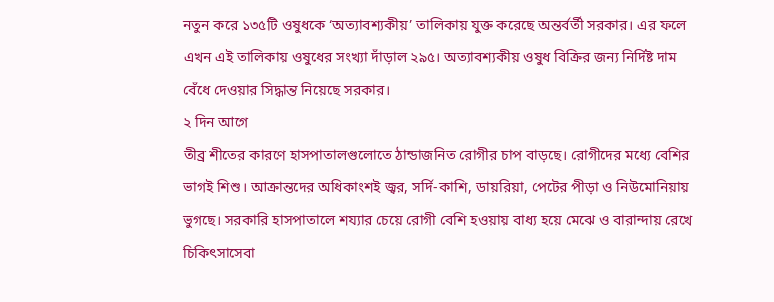নতুন করে ১৩৫টি ওষুধকে ‘অত্যাবশ্যকীয়’ তালিকায় যুক্ত করেছে অন্তর্বর্তী সরকার। এর ফলে এখন এই তালিকায় ওষুধের সংখ্যা দাঁড়াল ২৯৫। অত্যাবশ্যকীয় ওষুধ বিক্রির জন্য নির্দিষ্ট দাম বেঁধে দেওয়ার সিদ্ধান্ত নিয়েছে সরকার।
২ দিন আগে
তীব্র শীতের কারণে হাসপাতালগুলোতে ঠান্ডাজনিত রোগীর চাপ বাড়ছে। রোগীদের মধ্যে বেশির ভাগই শিশু। আক্রান্তদের অধিকাংশই জ্বর, সর্দি-কাশি, ডায়রিয়া, পেটের পীড়া ও নিউমোনিয়ায় ভুগছে। সরকারি হাসপাতালে শয্যার চেয়ে রোগী বেশি হওয়ায় বাধ্য হয়ে মেঝে ও বারান্দায় রেখে চিকিৎসাসেবা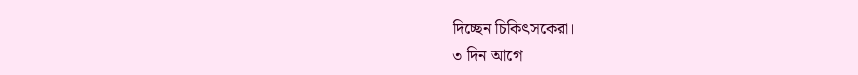দিচ্ছেন চিকিৎসকেরা।
৩ দিন আগে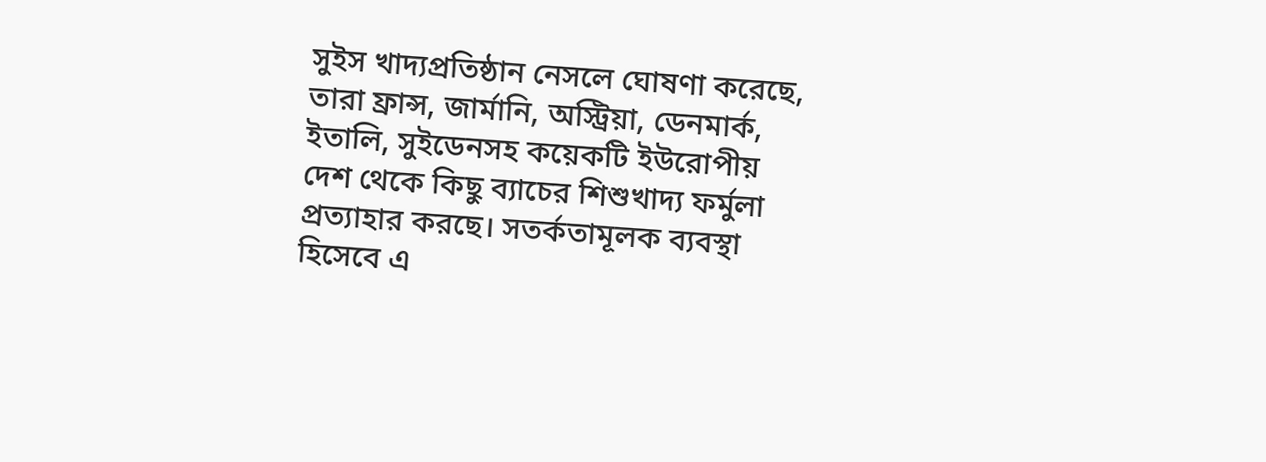সুইস খাদ্যপ্রতিষ্ঠান নেসলে ঘোষণা করেছে, তারা ফ্রান্স, জার্মানি, অস্ট্রিয়া, ডেনমার্ক, ইতালি, সুইডেনসহ কয়েকটি ইউরোপীয় দেশ থেকে কিছু ব্যাচের শিশুখাদ্য ফর্মুলা প্রত্যাহার করছে। সতর্কতামূলক ব্যবস্থা হিসেবে এ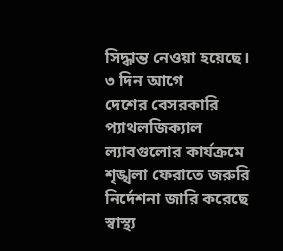সিদ্ধান্ত নেওয়া হয়েছে।
৩ দিন আগে
দেশের বেসরকারি প্যাথলজিক্যাল ল্যাবগুলোর কার্যক্রমে শৃঙ্খলা ফেরাতে জরুরি নির্দেশনা জারি করেছে স্বাস্থ্য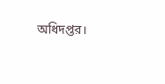অধিদপ্তর।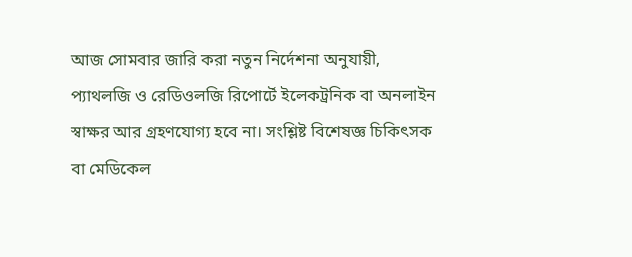আজ সোমবার জারি করা নতুন নির্দেশনা অনুযায়ী, প্যাথলজি ও রেডিওলজি রিপোর্টে ইলেকট্রনিক বা অনলাইন স্বাক্ষর আর গ্রহণযোগ্য হবে না। সংশ্লিষ্ট বিশেষজ্ঞ চিকিৎসক বা মেডিকেল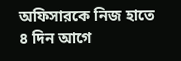অফিসারকে নিজ হাতে
৪ দিন আগে